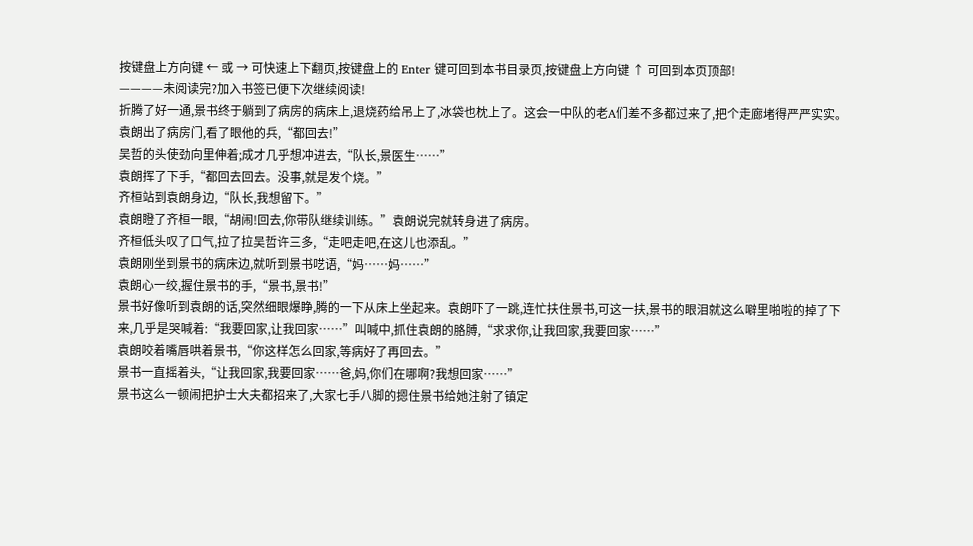按键盘上方向键 ← 或 → 可快速上下翻页,按键盘上的 Enter 键可回到本书目录页,按键盘上方向键 ↑ 可回到本页顶部!
————未阅读完?加入书签已便下次继续阅读!
折腾了好一通,景书终于躺到了病房的病床上,退烧药给吊上了,冰袋也枕上了。这会一中队的老A们差不多都过来了,把个走廊堵得严严实实。
袁朗出了病房门,看了眼他的兵,“都回去!”
吴哲的头使劲向里伸着;成才几乎想冲进去,“队长,景医生……”
袁朗挥了下手,“都回去回去。没事,就是发个烧。”
齐桓站到袁朗身边,“队长,我想留下。”
袁朗瞪了齐桓一眼,“胡闹!回去,你带队继续训练。”袁朗说完就转身进了病房。
齐桓低头叹了口气,拉了拉吴哲许三多,“走吧走吧,在这儿也添乱。”
袁朗刚坐到景书的病床边,就听到景书呓语,“妈……妈……”
袁朗心一绞,握住景书的手,“景书,景书!”
景书好像听到袁朗的话,突然细眼爆睁,腾的一下从床上坐起来。袁朗吓了一跳,连忙扶住景书,可这一扶,景书的眼泪就这么噼里啪啦的掉了下来,几乎是哭喊着:“我要回家,让我回家……”叫喊中,抓住袁朗的胳膊,“求求你,让我回家,我要回家……”
袁朗咬着嘴唇哄着景书,“你这样怎么回家,等病好了再回去。”
景书一直摇着头,“让我回家,我要回家……爸,妈,你们在哪啊?我想回家……”
景书这么一顿闹把护士大夫都招来了,大家七手八脚的摁住景书给她注射了镇定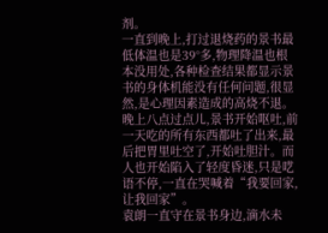剂。
一直到晚上,打过退烧药的景书最低体温也是39°多,物理降温也根本没用处,各种检查结果都显示景书的身体机能没有任何问题,很显然,是心理因素造成的高烧不退。
晚上八点过点儿,景书开始呕吐,前一天吃的所有东西都吐了出来,最后把胃里吐空了,开始吐胆汁。而人也开始陷入了轻度昏迷,只是呓语不停,一直在哭喊着“我要回家,让我回家”。
袁朗一直守在景书身边,滴水未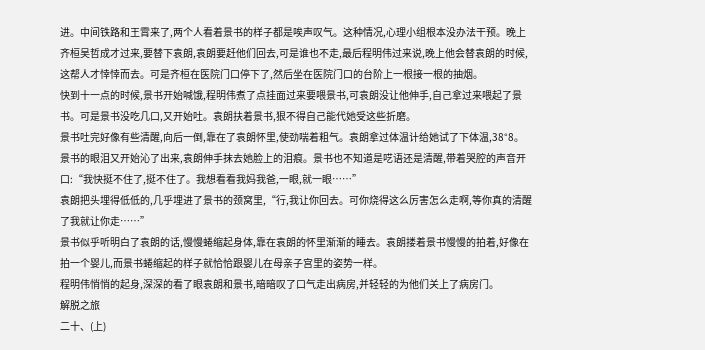进。中间铁路和王霄来了,两个人看着景书的样子都是唉声叹气。这种情况,心理小组根本没办法干预。晚上齐桓吴哲成才过来,要替下袁朗,袁朗要赶他们回去,可是谁也不走,最后程明伟过来说,晚上他会替袁朗的时候,这帮人才悻悻而去。可是齐桓在医院门口停下了,然后坐在医院门口的台阶上一根接一根的抽烟。
快到十一点的时候,景书开始喊饿,程明伟煮了点挂面过来要喂景书,可袁朗没让他伸手,自己拿过来喂起了景书。可是景书没吃几口,又开始吐。袁朗扶着景书,狠不得自己能代她受这些折磨。
景书吐完好像有些清醒,向后一倒,靠在了袁朗怀里,使劲喘着粗气。袁朗拿过体温计给她试了下体温,38°8。
景书的眼泪又开始沁了出来,袁朗伸手抹去她脸上的泪痕。景书也不知道是呓语还是清醒,带着哭腔的声音开口:“我快挺不住了,挺不住了。我想看看我妈我爸,一眼,就一眼……”
袁朗把头埋得低低的,几乎埋进了景书的颈窝里,“行,我让你回去。可你烧得这么厉害怎么走啊,等你真的清醒了我就让你走……”
景书似乎听明白了袁朗的话,慢慢蜷缩起身体,靠在袁朗的怀里渐渐的睡去。袁朗搂着景书慢慢的拍着,好像在拍一个婴儿,而景书蜷缩起的样子就恰恰跟婴儿在母亲子宫里的姿势一样。
程明伟悄悄的起身,深深的看了眼袁朗和景书,暗暗叹了口气走出病房,并轻轻的为他们关上了病房门。
解脱之旅
二十、(上)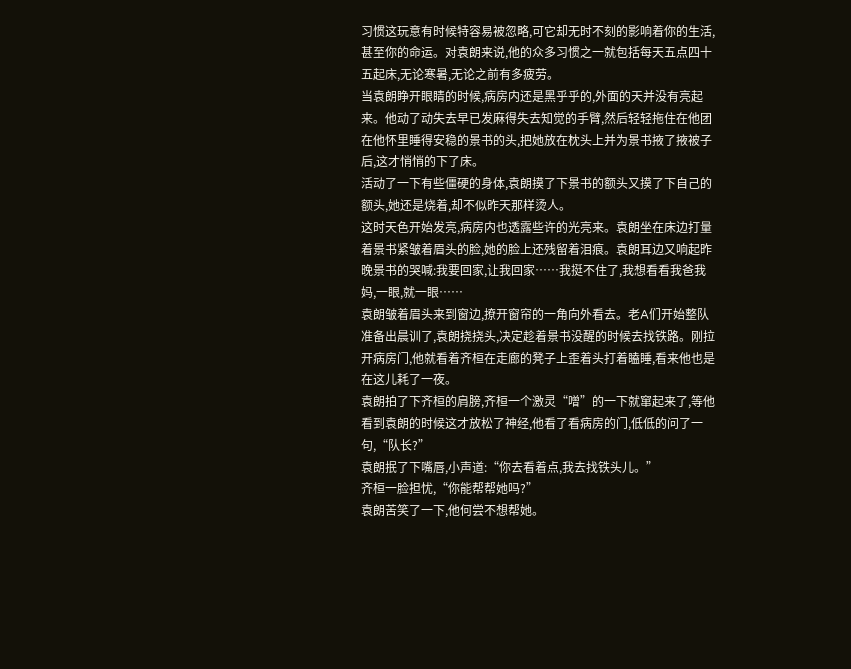习惯这玩意有时候特容易被忽略,可它却无时不刻的影响着你的生活,甚至你的命运。对袁朗来说,他的众多习惯之一就包括每天五点四十五起床,无论寒暑,无论之前有多疲劳。
当袁朗睁开眼睛的时候,病房内还是黑乎乎的,外面的天并没有亮起来。他动了动失去早已发麻得失去知觉的手臂,然后轻轻拖住在他团在他怀里睡得安稳的景书的头,把她放在枕头上并为景书掖了掖被子后,这才悄悄的下了床。
活动了一下有些僵硬的身体,袁朗摸了下景书的额头又摸了下自己的额头,她还是烧着,却不似昨天那样烫人。
这时天色开始发亮,病房内也透露些许的光亮来。袁朗坐在床边打量着景书紧皱着眉头的脸,她的脸上还残留着泪痕。袁朗耳边又响起昨晚景书的哭喊:我要回家,让我回家……我挺不住了,我想看看我爸我妈,一眼,就一眼……
袁朗皱着眉头来到窗边,撩开窗帘的一角向外看去。老A们开始整队准备出晨训了,袁朗挠挠头,决定趁着景书没醒的时候去找铁路。刚拉开病房门,他就看着齐桓在走廊的凳子上歪着头打着瞌睡,看来他也是在这儿耗了一夜。
袁朗拍了下齐桓的肩膀,齐桓一个激灵“噌”的一下就窜起来了,等他看到袁朗的时候这才放松了神经,他看了看病房的门,低低的问了一句,“队长?”
袁朗抿了下嘴唇,小声道:“你去看着点,我去找铁头儿。”
齐桓一脸担忧,“你能帮帮她吗?”
袁朗苦笑了一下,他何尝不想帮她。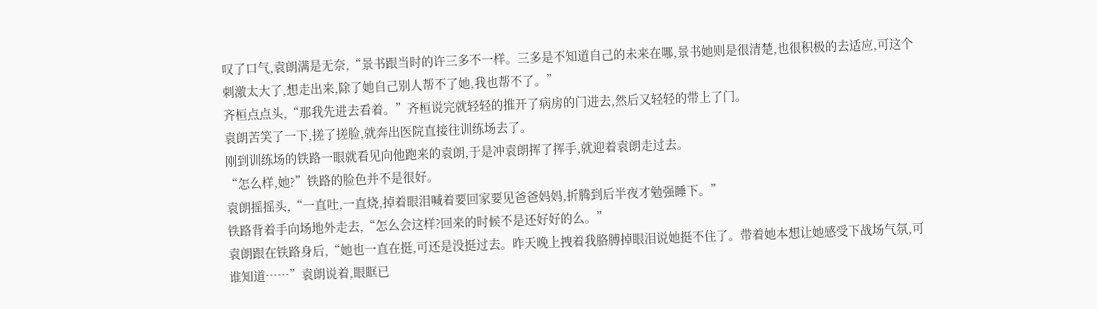叹了口气,袁朗满是无奈,“景书跟当时的许三多不一样。三多是不知道自己的未来在哪,景书她则是很清楚,也很积极的去适应,可这个刺激太大了,想走出来,除了她自己别人帮不了她,我也帮不了。”
齐桓点点头,“那我先进去看着。”齐桓说完就轻轻的推开了病房的门进去,然后又轻轻的带上了门。
袁朗苦笑了一下,搓了搓脸,就奔出医院直接往训练场去了。
刚到训练场的铁路一眼就看见向他跑来的袁朗,于是冲袁朗挥了挥手,就迎着袁朗走过去。
“怎么样,她?”铁路的脸色并不是很好。
袁朗摇摇头,“一直吐,一直烧,掉着眼泪喊着要回家要见爸爸妈妈,折腾到后半夜才勉强睡下。”
铁路背着手向场地外走去,“怎么会这样?回来的时候不是还好好的么。”
袁朗跟在铁路身后,“她也一直在挺,可还是没挺过去。昨天晚上拽着我胳膊掉眼泪说她挺不住了。带着她本想让她感受下战场气氛,可谁知道……”袁朗说着,眼眶已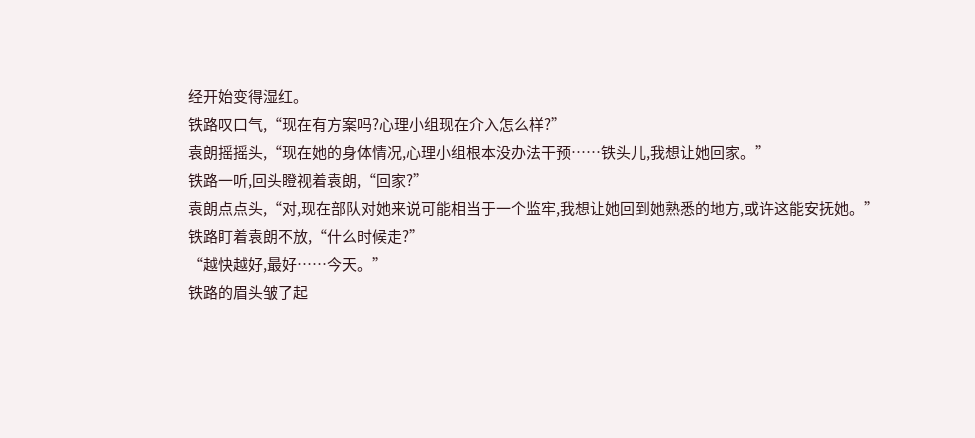经开始变得湿红。
铁路叹口气,“现在有方案吗?心理小组现在介入怎么样?”
袁朗摇摇头,“现在她的身体情况,心理小组根本没办法干预……铁头儿,我想让她回家。”
铁路一听,回头瞪视着袁朗,“回家?”
袁朗点点头,“对,现在部队对她来说可能相当于一个监牢,我想让她回到她熟悉的地方,或许这能安抚她。”
铁路盯着袁朗不放,“什么时候走?”
“越快越好,最好……今天。”
铁路的眉头皱了起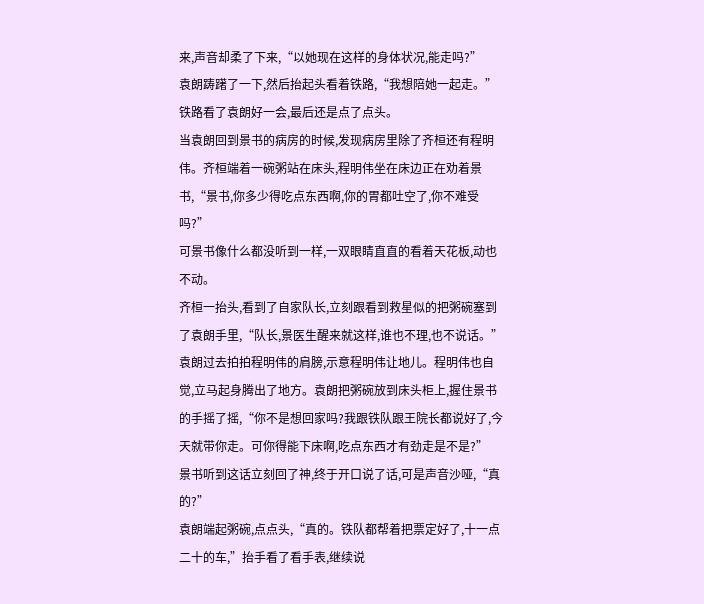来,声音却柔了下来,“以她现在这样的身体状况,能走吗?”
袁朗踌躇了一下,然后抬起头看着铁路,“我想陪她一起走。”
铁路看了袁朗好一会,最后还是点了点头。
当袁朗回到景书的病房的时候,发现病房里除了齐桓还有程明伟。齐桓端着一碗粥站在床头,程明伟坐在床边正在劝着景书,“景书,你多少得吃点东西啊,你的胃都吐空了,你不难受吗?”
可景书像什么都没听到一样,一双眼睛直直的看着天花板,动也不动。
齐桓一抬头,看到了自家队长,立刻跟看到救星似的把粥碗塞到了袁朗手里,“队长,景医生醒来就这样,谁也不理,也不说话。”
袁朗过去拍拍程明伟的肩膀,示意程明伟让地儿。程明伟也自觉,立马起身腾出了地方。袁朗把粥碗放到床头柜上,握住景书的手摇了摇,“你不是想回家吗?我跟铁队跟王院长都说好了,今天就带你走。可你得能下床啊,吃点东西才有劲走是不是?”
景书听到这话立刻回了神,终于开口说了话,可是声音沙哑,“真的?”
袁朗端起粥碗,点点头,“真的。铁队都帮着把票定好了,十一点二十的车,”抬手看了看手表,继续说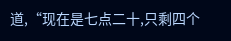道,“现在是七点二十,只剩四个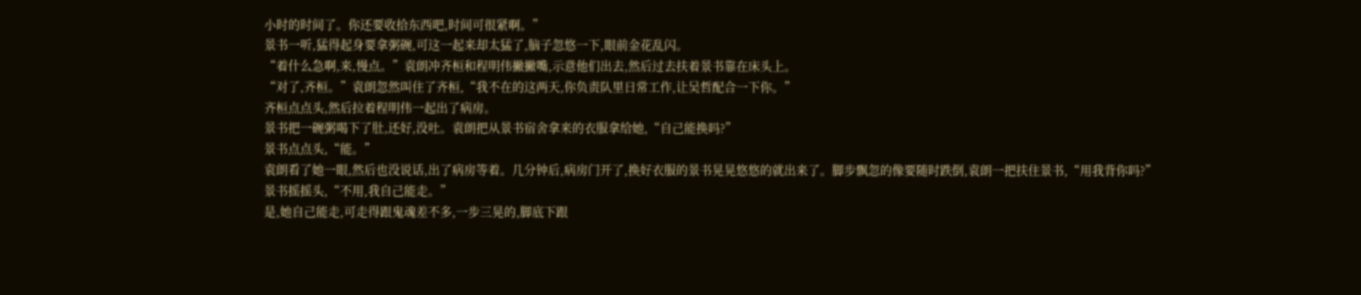小时的时间了。你还要收拾东西吧,时间可很紧啊。”
景书一听,猛得起身要拿粥碗,可这一起来却太猛了,脑子忽悠一下,眼前金花乱闪。
“着什么急啊,来,慢点。”袁朗冲齐桓和程明伟撇撇嘴,示意他们出去,然后过去扶着景书靠在床头上。
“对了,齐桓。”袁朗忽然叫住了齐桓,“我不在的这两天,你负责队里日常工作,让吴哲配合一下你。”
齐桓点点头,然后拉着程明伟一起出了病房。
景书把一碗粥喝下了肚,还好,没吐。袁朗把从景书宿舍拿来的衣服拿给她,“自己能换吗?”
景书点点头,“能。”
袁朗看了她一眼,然后也没说话,出了病房等着。几分钟后,病房门开了,换好衣服的景书晃晃悠悠的就出来了。脚步飘忽的像要随时跌倒,袁朗一把扶住景书,“用我背你吗?”
景书摇摇头,“不用,我自己能走。”
是,她自己能走,可走得跟鬼魂差不多,一步三晃的,脚底下跟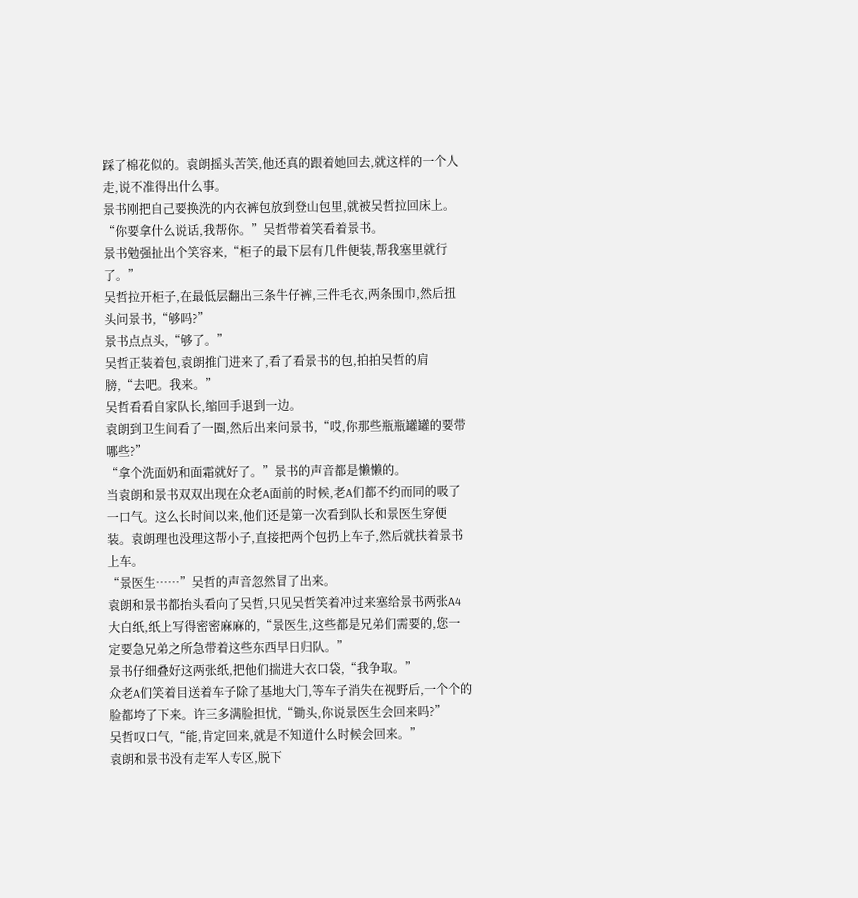踩了棉花似的。袁朗摇头苦笑,他还真的跟着她回去,就这样的一个人走,说不准得出什么事。
景书刚把自己要换洗的内衣裤包放到登山包里,就被吴哲拉回床上。
“你要拿什么说话,我帮你。”吴哲带着笑看着景书。
景书勉强扯出个笑容来,“柜子的最下层有几件便装,帮我塞里就行了。”
吴哲拉开柜子,在最低层翻出三条牛仔裤,三件毛衣,两条围巾,然后扭头问景书,“够吗?”
景书点点头,“够了。”
吴哲正装着包,袁朗推门进来了,看了看景书的包,拍拍吴哲的肩膀,“去吧。我来。”
吴哲看看自家队长,缩回手退到一边。
袁朗到卫生间看了一圈,然后出来问景书,“哎,你那些瓶瓶罐罐的要带哪些?”
“拿个洗面奶和面霜就好了。”景书的声音都是懒懒的。
当袁朗和景书双双出现在众老A面前的时候,老A们都不约而同的吸了一口气。这么长时间以来,他们还是第一次看到队长和景医生穿便装。袁朗理也没理这帮小子,直接把两个包扔上车子,然后就扶着景书上车。
“景医生……”吴哲的声音忽然冒了出来。
袁朗和景书都抬头看向了吴哲,只见吴哲笑着冲过来塞给景书两张A4大白纸,纸上写得密密麻麻的,“景医生,这些都是兄弟们需要的,您一定要急兄弟之所急带着这些东西早日归队。”
景书仔细叠好这两张纸,把他们揣进大衣口袋,“我争取。”
众老A们笑着目送着车子除了基地大门,等车子消失在视野后,一个个的脸都垮了下来。许三多满脸担忧,“锄头,你说景医生会回来吗?”
吴哲叹口气,“能,肯定回来,就是不知道什么时候会回来。”
袁朗和景书没有走军人专区,脱下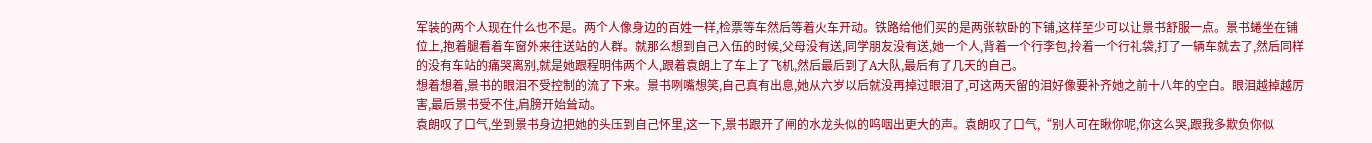军装的两个人现在什么也不是。两个人像身边的百姓一样,检票等车然后等着火车开动。铁路给他们买的是两张软卧的下铺,这样至少可以让景书舒服一点。景书蜷坐在铺位上,抱着腿看着车窗外来往送站的人群。就那么想到自己入伍的时候,父母没有送,同学朋友没有送,她一个人,背着一个行李包,拎着一个行礼袋,打了一辆车就去了,然后同样的没有车站的痛哭离别,就是她跟程明伟两个人,跟着袁朗上了车上了飞机,然后最后到了A大队,最后有了几天的自己。
想着想着,景书的眼泪不受控制的流了下来。景书咧嘴想笑,自己真有出息,她从六岁以后就没再掉过眼泪了,可这两天留的泪好像要补齐她之前十八年的空白。眼泪越掉越厉害,最后景书受不住,肩膀开始耸动。
袁朗叹了口气,坐到景书身边把她的头压到自己怀里,这一下,景书跟开了闸的水龙头似的呜咽出更大的声。袁朗叹了口气,“别人可在瞅你呢,你这么哭,跟我多欺负你似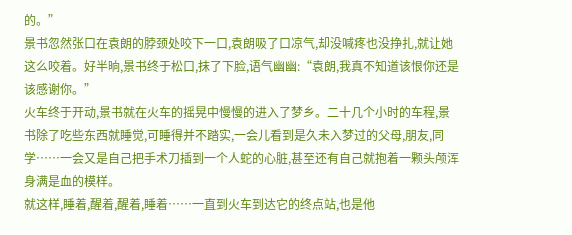的。”
景书忽然张口在袁朗的脖颈处咬下一口,袁朗吸了口凉气,却没喊疼也没挣扎,就让她这么咬着。好半晌,景书终于松口,抹了下脸,语气幽幽:“袁朗,我真不知道该恨你还是该感谢你。”
火车终于开动,景书就在火车的摇晃中慢慢的进入了梦乡。二十几个小时的车程,景书除了吃些东西就睡觉,可睡得并不踏实,一会儿看到是久未入梦过的父母,朋友,同学……一会又是自己把手术刀插到一个人蛇的心脏,甚至还有自己就抱着一颗头颅浑身满是血的模样。
就这样,睡着,醒着,醒着,睡着……一直到火车到达它的终点站,也是他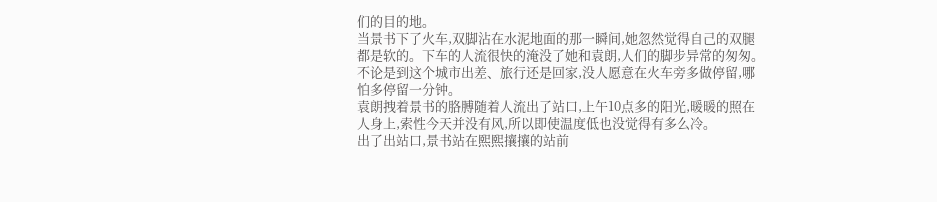们的目的地。
当景书下了火车,双脚沾在水泥地面的那一瞬间,她忽然觉得自己的双腿都是软的。下车的人流很快的淹没了她和袁朗,人们的脚步异常的匆匆。不论是到这个城市出差、旅行还是回家,没人愿意在火车旁多做停留,哪怕多停留一分钟。
袁朗拽着景书的胳膊随着人流出了站口,上午10点多的阳光,暖暖的照在人身上,索性今天并没有风,所以即使温度低也没觉得有多么冷。
出了出站口,景书站在熙熙攘攘的站前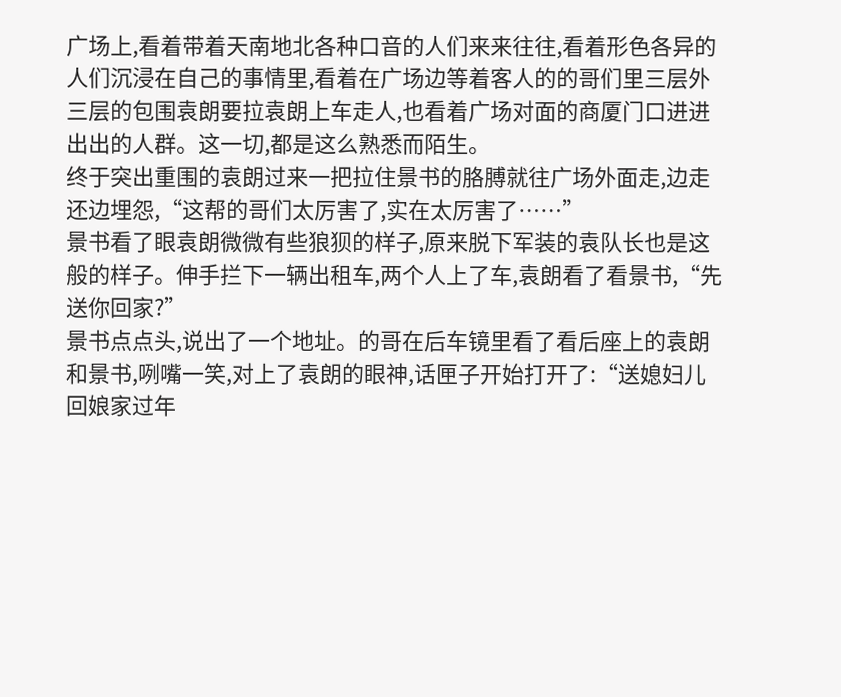广场上,看着带着天南地北各种口音的人们来来往往,看着形色各异的人们沉浸在自己的事情里,看着在广场边等着客人的的哥们里三层外三层的包围袁朗要拉袁朗上车走人,也看着广场对面的商厦门口进进出出的人群。这一切,都是这么熟悉而陌生。
终于突出重围的袁朗过来一把拉住景书的胳膊就往广场外面走,边走还边埋怨,“这帮的哥们太厉害了,实在太厉害了……”
景书看了眼袁朗微微有些狼狈的样子,原来脱下军装的袁队长也是这般的样子。伸手拦下一辆出租车,两个人上了车,袁朗看了看景书,“先送你回家?”
景书点点头,说出了一个地址。的哥在后车镜里看了看后座上的袁朗和景书,咧嘴一笑,对上了袁朗的眼神,话匣子开始打开了:“送媳妇儿回娘家过年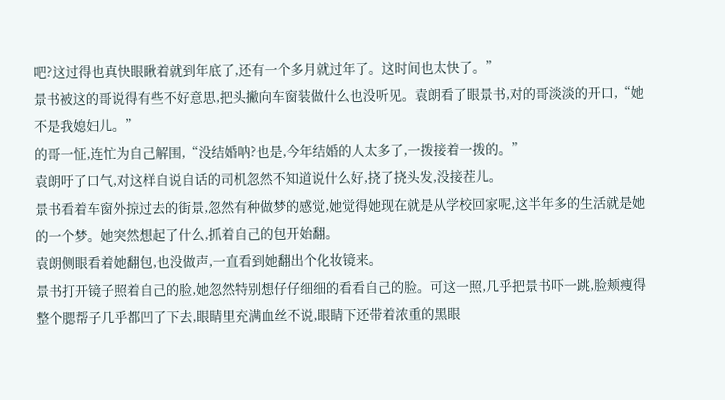吧?这过得也真快眼瞅着就到年底了,还有一个多月就过年了。这时间也太快了。”
景书被这的哥说得有些不好意思,把头撇向车窗装做什么也没听见。袁朗看了眼景书,对的哥淡淡的开口,“她不是我媳妇儿。”
的哥一怔,连忙为自己解围,“没结婚呐?也是,今年结婚的人太多了,一拨接着一拨的。”
袁朗吁了口气,对这样自说自话的司机忽然不知道说什么好,挠了挠头发,没接茬儿。
景书看着车窗外掠过去的街景,忽然有种做梦的感觉,她觉得她现在就是从学校回家呢,这半年多的生活就是她的一个梦。她突然想起了什么,抓着自己的包开始翻。
袁朗侧眼看着她翻包,也没做声,一直看到她翻出个化妆镜来。
景书打开镜子照着自己的脸,她忽然特别想仔仔细细的看看自己的脸。可这一照,几乎把景书吓一跳,脸颊痩得整个腮帮子几乎都凹了下去,眼睛里充满血丝不说,眼睛下还带着浓重的黑眼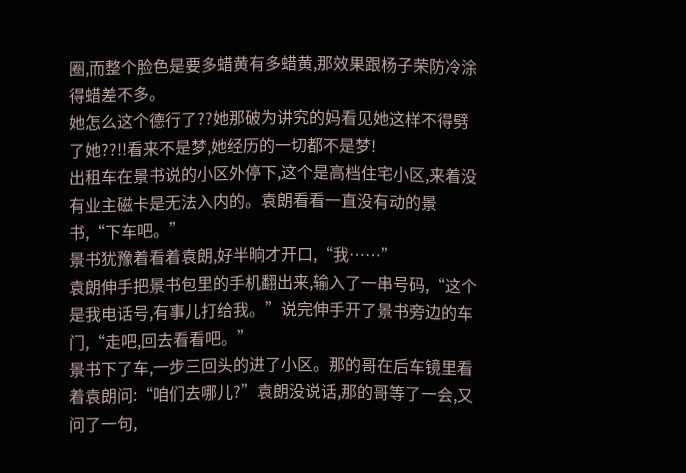圈,而整个脸色是要多蜡黄有多蜡黄,那效果跟杨子荣防冷涂得蜡差不多。
她怎么这个德行了??她那破为讲究的妈看见她这样不得劈了她??!!看来不是梦,她经历的一切都不是梦!
出租车在景书说的小区外停下,这个是高档住宅小区,来着没有业主磁卡是无法入内的。袁朗看看一直没有动的景书,“下车吧。”
景书犹豫着看着袁朗,好半晌才开口,“我……”
袁朗伸手把景书包里的手机翻出来,输入了一串号码,“这个是我电话号,有事儿打给我。”说完伸手开了景书旁边的车门,“走吧,回去看看吧。”
景书下了车,一步三回头的进了小区。那的哥在后车镜里看着袁朗问:“咱们去哪儿?”袁朗没说话,那的哥等了一会,又问了一句,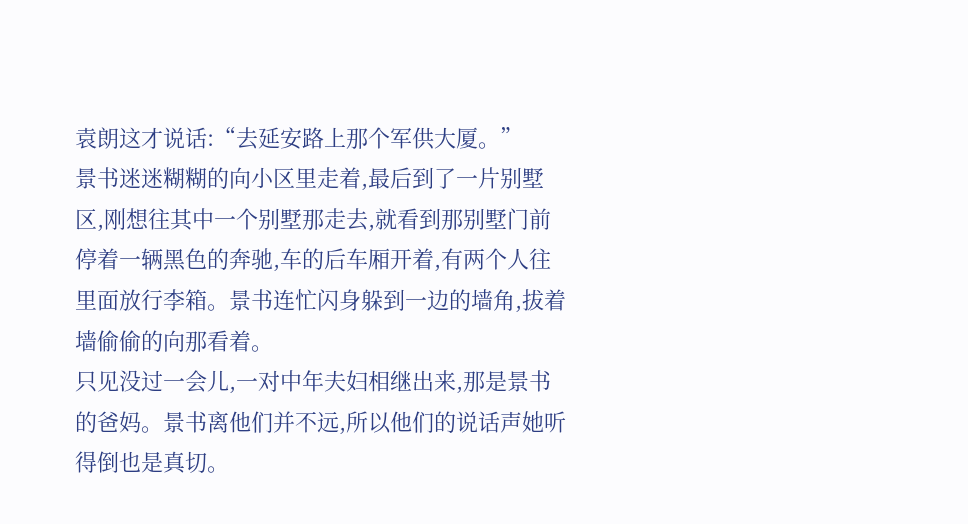袁朗这才说话:“去延安路上那个军供大厦。”
景书迷迷糊糊的向小区里走着,最后到了一片别墅区,刚想往其中一个别墅那走去,就看到那别墅门前停着一辆黑色的奔驰,车的后车厢开着,有两个人往里面放行李箱。景书连忙闪身躲到一边的墙角,拔着墙偷偷的向那看着。
只见没过一会儿,一对中年夫妇相继出来,那是景书的爸妈。景书离他们并不远,所以他们的说话声她听得倒也是真切。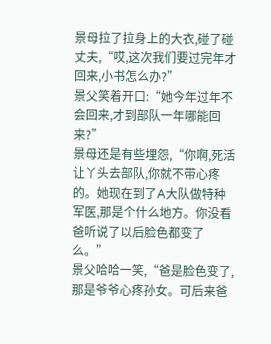景母拉了拉身上的大衣,碰了碰丈夫,“哎,这次我们要过完年才回来,小书怎么办?”
景父笑着开口:“她今年过年不会回来,才到部队一年哪能回来?”
景母还是有些埋怨,“你啊,死活让丫头去部队,你就不带心疼的。她现在到了A大队做特种军医,那是个什么地方。你没看爸听说了以后脸色都变了么。”
景父哈哈一笑,“爸是脸色变了,那是爷爷心疼孙女。可后来爸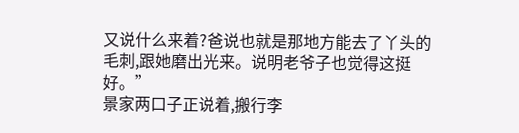又说什么来着?爸说也就是那地方能去了丫头的毛刺,跟她磨出光来。说明老爷子也觉得这挺好。”
景家两口子正说着,搬行李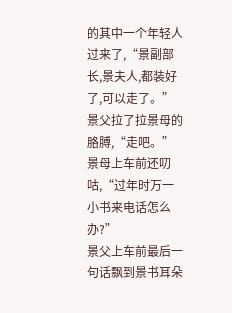的其中一个年轻人过来了,“景副部长,景夫人,都装好了,可以走了。”
景父拉了拉景母的胳膊,“走吧。”
景母上车前还叨咕,“过年时万一小书来电话怎么办?”
景父上车前最后一句话飘到景书耳朵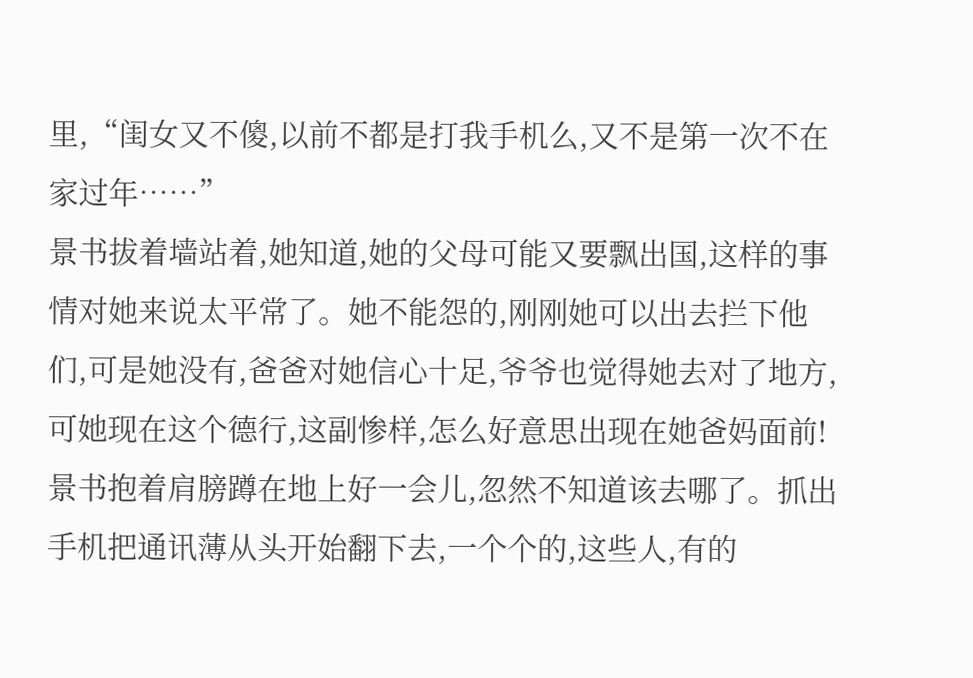里,“闺女又不傻,以前不都是打我手机么,又不是第一次不在家过年……”
景书拔着墙站着,她知道,她的父母可能又要飘出国,这样的事情对她来说太平常了。她不能怨的,刚刚她可以出去拦下他们,可是她没有,爸爸对她信心十足,爷爷也觉得她去对了地方,可她现在这个德行,这副惨样,怎么好意思出现在她爸妈面前!
景书抱着肩膀蹲在地上好一会儿,忽然不知道该去哪了。抓出手机把通讯薄从头开始翻下去,一个个的,这些人,有的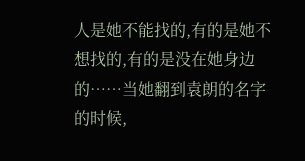人是她不能找的,有的是她不想找的,有的是没在她身边的……当她翻到袁朗的名字的时候,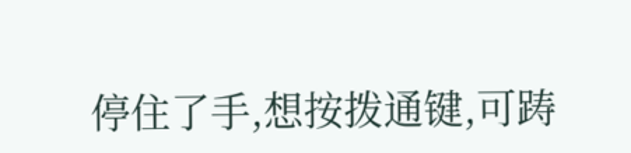停住了手,想按拨通键,可踌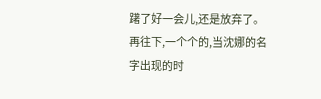躇了好一会儿,还是放弃了。再往下,一个个的,当沈娜的名字出现的时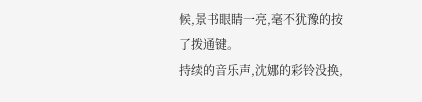候,景书眼睛一亮,毫不犹豫的按了拨通键。
持续的音乐声,沈娜的彩铃没换,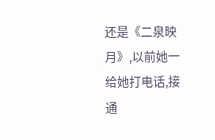还是《二泉映月》,以前她一给她打电话,接通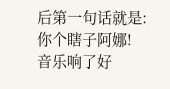后第一句话就是:你个瞎子阿娜!
音乐响了好